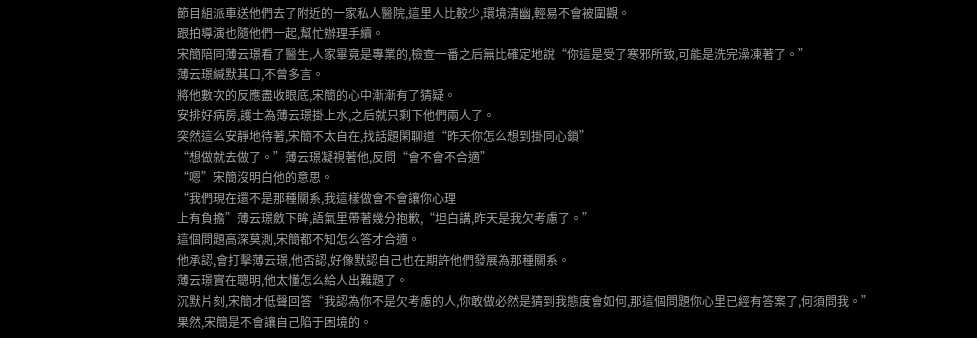節目組派車送他們去了附近的一家私人醫院,這里人比較少,環境清幽,輕易不會被圍觀。
跟拍導演也隨他們一起,幫忙辦理手續。
宋簡陪同薄云璟看了醫生,人家畢竟是專業的,檢查一番之后無比確定地說“你這是受了寒邪所致,可能是洗完澡凍著了。”
薄云璟緘默其口,不曾多言。
將他數次的反應盡收眼底,宋簡的心中漸漸有了猜疑。
安排好病房,護士為薄云璟掛上水,之后就只剩下他們兩人了。
突然這么安靜地待著,宋簡不太自在,找話題閑聊道“昨天你怎么想到掛同心鎖”
“想做就去做了。”薄云璟凝視著他,反問“會不會不合適”
“嗯”宋簡沒明白他的意思。
“我們現在還不是那種關系,我這樣做會不會讓你心理
上有負擔”薄云璟斂下眸,語氣里帶著幾分抱歉,“坦白講,昨天是我欠考慮了。”
這個問題高深莫測,宋簡都不知怎么答才合適。
他承認,會打擊薄云璟,他否認,好像默認自己也在期許他們發展為那種關系。
薄云璟實在聰明,他太懂怎么給人出難題了。
沉默片刻,宋簡才低聲回答“我認為你不是欠考慮的人,你敢做必然是猜到我態度會如何,那這個問題你心里已經有答案了,何須問我。”
果然,宋簡是不會讓自己陷于困境的。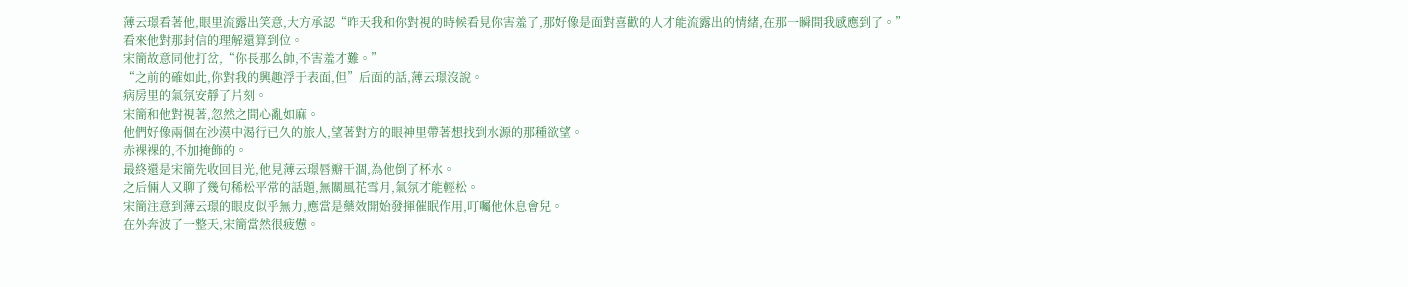薄云璟看著他,眼里流露出笑意,大方承認“昨天我和你對視的時候看見你害羞了,那好像是面對喜歡的人才能流露出的情緒,在那一瞬間我感應到了。”
看來他對那封信的理解還算到位。
宋簡故意同他打岔,“你長那么帥,不害羞才難。”
“之前的確如此,你對我的興趣浮于表面,但”后面的話,薄云璟沒說。
病房里的氣氛安靜了片刻。
宋簡和他對視著,忽然之間心亂如麻。
他們好像兩個在沙漠中渴行已久的旅人,望著對方的眼神里帶著想找到水源的那種欲望。
赤裸裸的,不加掩飾的。
最終還是宋簡先收回目光,他見薄云璟唇瓣干涸,為他倒了杯水。
之后倆人又聊了幾句稀松平常的話題,無關風花雪月,氣氛才能輕松。
宋簡注意到薄云璟的眼皮似乎無力,應當是藥效開始發揮催眠作用,叮囑他休息會兒。
在外奔波了一整天,宋簡當然很疲憊。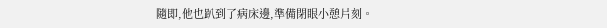隨即,他也趴到了病床邊,準備閉眼小憩片刻。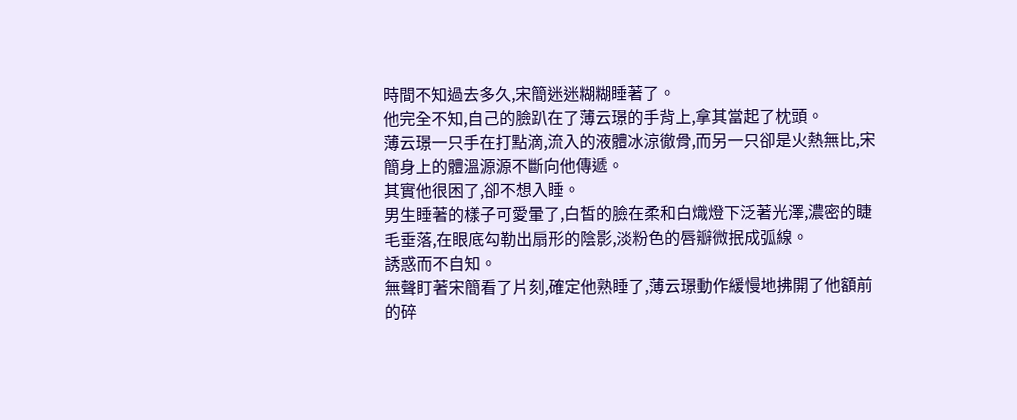時間不知過去多久,宋簡迷迷糊糊睡著了。
他完全不知,自己的臉趴在了薄云璟的手背上,拿其當起了枕頭。
薄云璟一只手在打點滴,流入的液體冰涼徹骨,而另一只卻是火熱無比,宋簡身上的體溫源源不斷向他傳遞。
其實他很困了,卻不想入睡。
男生睡著的樣子可愛暈了,白皙的臉在柔和白熾燈下泛著光澤,濃密的睫毛垂落,在眼底勾勒出扇形的陰影,淡粉色的唇瓣微抿成弧線。
誘惑而不自知。
無聲盯著宋簡看了片刻,確定他熟睡了,薄云璟動作緩慢地拂開了他額前的碎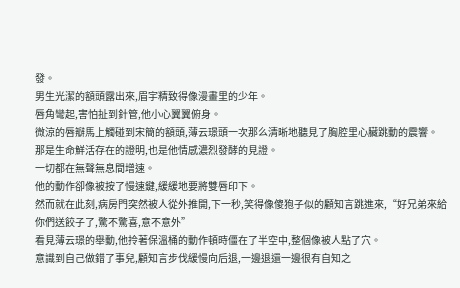發。
男生光潔的額頭露出來,眉宇精致得像漫畫里的少年。
唇角彎起,害怕扯到針管,他小心翼翼俯身。
微涼的唇瓣馬上觸碰到宋簡的額頭,薄云璟頭一次那么清晰地聽見了胸腔里心臟跳動的震響。
那是生命鮮活存在的證明,也是他情感濃烈發酵的見證。
一切都在無聲無息間增速。
他的動作卻像被按了慢速鍵,緩緩地要將雙唇印下。
然而就在此刻,病房門突然被人從外推開,下一秒,笑得像傻狍子似的顧知言跳進來,“好兄弟來給你們送餃子了,驚不驚喜,意不意外”
看見薄云璟的舉動,他拎著保溫桶的動作頓時僵在了半空中,整個像被人點了穴。
意識到自己做錯了事兒,顧知言步伐緩慢向后退,一邊退還一邊很有自知之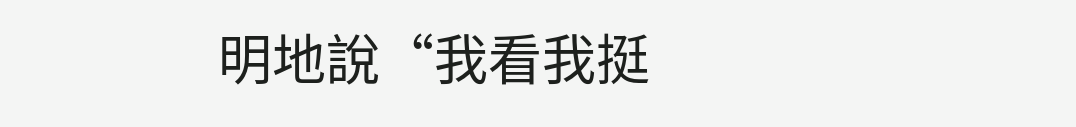明地說“我看我挺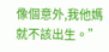像個意外,我他媽就不該出生。”